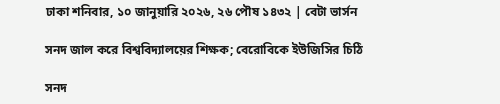ঢাকা শনিবার, ১০ জানুয়ারি ২০২৬, ২৬ পৌষ ১৪৩২ | বেটা ভার্সন

সনদ জাল করে বিশ্ববিদ্যালয়ের শিক্ষক; বেরোবিকে ইউজিসির চিঠি

সনদ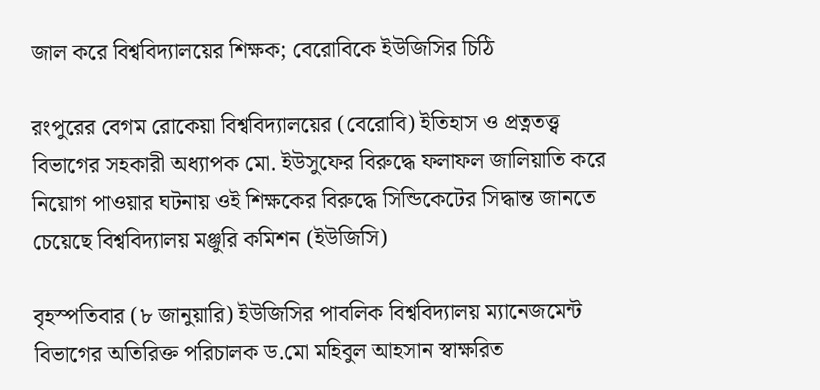জাল করে বিশ্ববিদ্যালয়ের শিক্ষক; বেরোবিকে ইউজিসির চিঠি

রংপুরের বেগম রোকেয়া বিশ্ববিদ্যালয়ের (বেরোবি) ইতিহাস ও প্রত্নতত্ত্ব বিভাগের সহকারী অধ্যাপক মো. ইউসুফের বিরুদ্ধে ফলাফল জালিয়াতি করে নিয়োগ পাওয়ার ঘটনায় ওই শিক্ষকের বিরুদ্ধে সিন্ডিকেটের সিদ্ধান্ত জানতে চেয়েছে বিশ্ববিদ্যালয় মঞ্জুরি কমিশন (ইউজিসি)

বৃহস্পতিবার (৮ জানুয়ারি) ইউজিসির পাবলিক বিশ্ববিদ্যালয় ম্যানেজমেন্ট বিভাগের অতিরিক্ত পরিচালক ড.মো মহিবুল আহসান স্বাক্ষরিত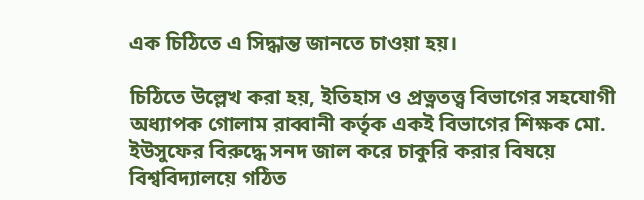এক চিঠিতে এ সিদ্ধান্ত জানতে চাওয়া হয়।

চিঠিতে উল্লেখ করা হয়, ইতিহাস ও প্রত্নতত্ত্ব বিভাগের সহযোগী অধ্যাপক গোলাম রাব্বানী কর্তৃক একই বিভাগের শিক্ষক মো. ইউসুফের বিরুদ্ধে সনদ জাল করে চাকুরি করার বিষয়ে বিশ্ববিদ্যালয়ে গঠিত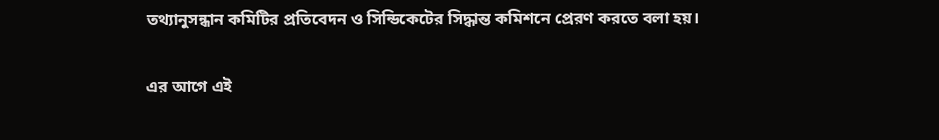তথ্যানুসন্ধান কমিটির প্রতিবেদন ও সিন্ডিকেটের সিদ্ধান্ত কমিশনে প্রেরণ করতে বলা হয়।

এর আগে এই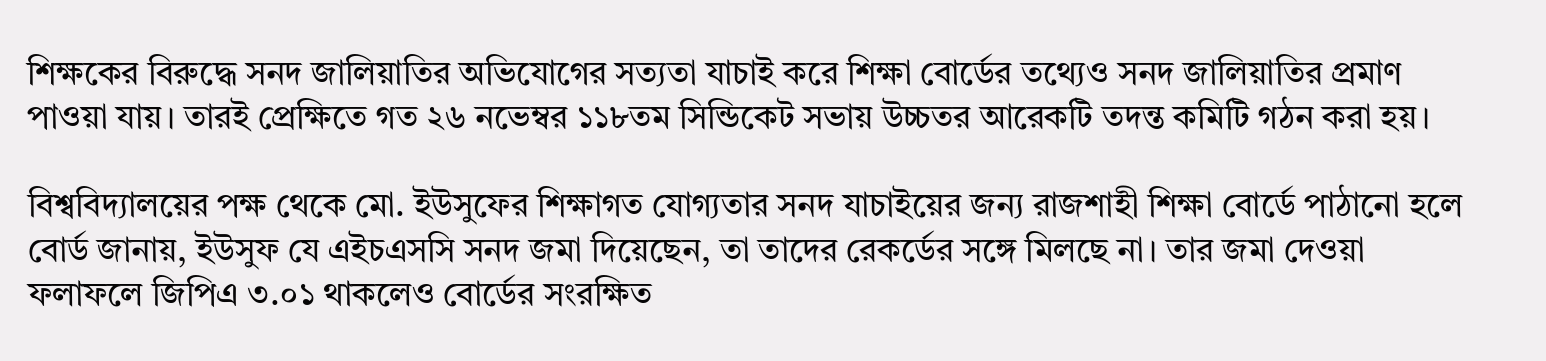শিক্ষকের বিরুদ্ধে সনদ জালিয়াতির অভিযোগের সত্যতা যাচাই করে শিক্ষা বোর্ডের তথ্যেও সনদ জালিয়াতির প্রমাণ পাওয়া যায়। তারই প্রেক্ষিতে গত ২৬ নভেম্বর ১১৮তম সিন্ডিকেট সভায় উচ্চতর আরেকটি তদন্ত কমিটি গঠন করা হয়।

বিশ্ববিদ্যালয়ের পক্ষ থেকে মো. ইউসুফের শিক্ষাগত যোগ্যতার সনদ যাচাইয়ের জন্য রাজশাহী শিক্ষা বোর্ডে পাঠানো হলে বোর্ড জানায়, ইউসুফ যে এইচএসসি সনদ জমা দিয়েছেন, তা তাদের রেকর্ডের সঙ্গে মিলছে না। তার জমা দেওয়া ফলাফলে জিপিএ ৩.০১ থাকলেও বোর্ডের সংরক্ষিত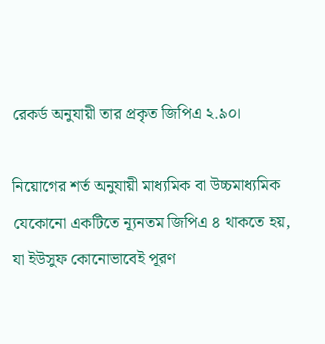রেকর্ড অনুযায়ী তার প্রকৃত জিপিএ ২.৯০।

নিয়োগের শর্ত অনুযায়ী মাধ্যমিক বা উচ্চমাধ্যমিক যেকোনো একটিতে ন্যূনতম জিপিএ ৪ থাকতে হয়, যা ইউসুফ কোনোভাবেই পূরণ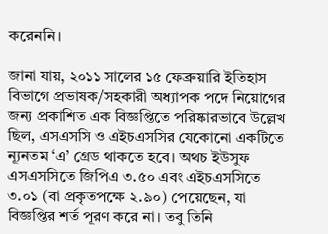করেননি।

জানা যায়, ২০১১ সালের ১৫ ফেব্রুয়ারি ইতিহাস বিভাগে প্রভাষক/সহকারী অধ্যাপক পদে নিয়োগের জন্য প্রকাশিত এক বিজ্ঞপ্তিতে পরিষ্কারভাবে উল্লেখ ছিল, এসএসসি ও এইচএসসির যেকোনো একটিতে ন্যূনতম ‘এ’ গ্রেড থাকতে হবে। অথচ ইউসুফ এসএসসিতে জিপিএ ৩.৫০ এবং এইচএসসিতে ৩.০১ (বা প্রকৃতপক্ষে ২.৯০) পেয়েছেন, যা বিজ্ঞপ্তির শর্ত পূরণ করে না। তবু তিনি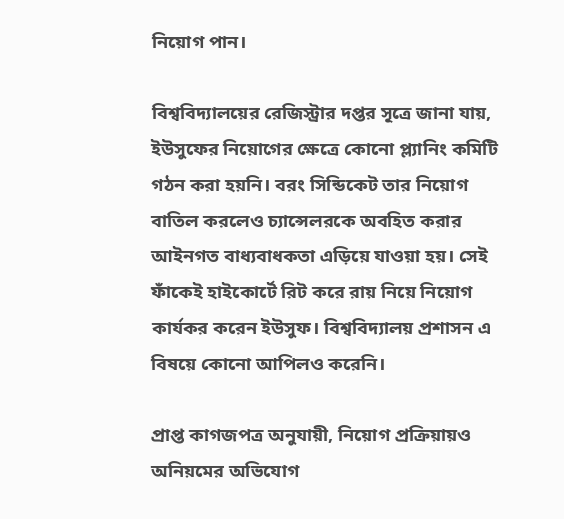নিয়োগ পান।

বিশ্ববিদ্যালয়ের রেজিস্ট্রার দপ্তর সূত্রে জানা যায়, ইউসুফের নিয়োগের ক্ষেত্রে কোনো প্ল্যানিং কমিটি গঠন করা হয়নি। বরং সিন্ডিকেট তার নিয়োগ বাতিল করলেও চ্যান্সেলরকে অবহিত করার আইনগত বাধ্যবাধকতা এড়িয়ে যাওয়া হয়। সেই ফাঁকেই হাইকোর্টে রিট করে রায় নিয়ে নিয়োগ কার্যকর করেন ইউসুফ। বিশ্ববিদ্যালয় প্রশাসন এ বিষয়ে কোনো আপিলও করেনি।

প্রাপ্ত কাগজপত্র অনুযায়ী, নিয়োগ প্রক্রিয়ায়ও অনিয়মের অভিযোগ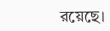রয়েছে।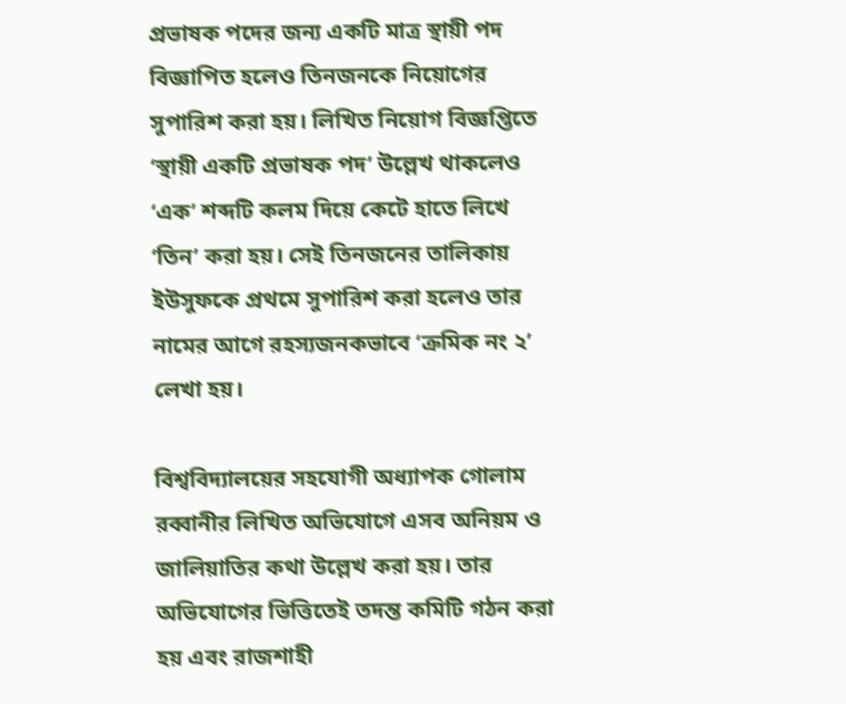প্রভাষক পদের জন্য একটি মাত্র স্থায়ী পদ বিজ্ঞাপিত হলেও তিনজনকে নিয়োগের সুপারিশ করা হয়। লিখিত নিয়োগ বিজ্ঞপ্তিতে ‘স্থায়ী একটি প্রভাষক পদ’ উল্লেখ থাকলেও ‘এক’ শব্দটি কলম দিয়ে কেটে হাতে লিখে ‘তিন’ করা হয়। সেই তিনজনের তালিকায় ইউসুফকে প্রথমে সুপারিশ করা হলেও তার নামের আগে রহস্যজনকভাবে ‘ক্রমিক নং ২’ লেখা হয়।

বিশ্ববিদ্যালয়ের সহযোগী অধ্যাপক গোলাম রব্বানীর লিখিত অভিযোগে এসব অনিয়ম ও জালিয়াতির কথা উল্লেখ করা হয়। তার অভিযোগের ভিত্তিতেই তদন্ত কমিটি গঠন করা হয় এবং রাজশাহী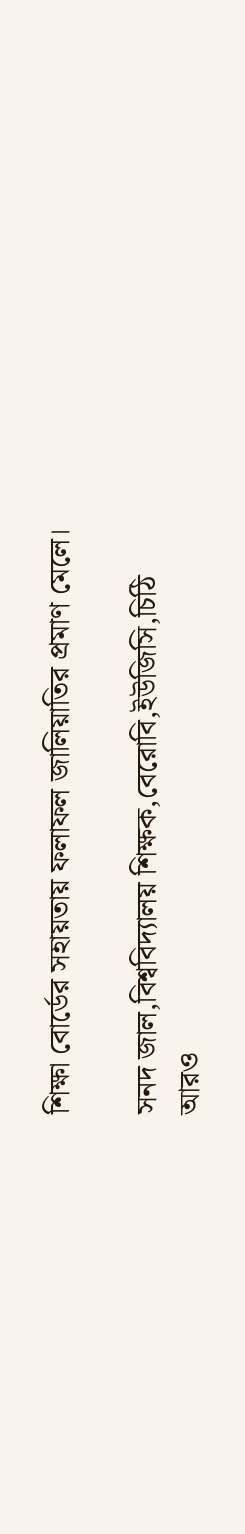শিক্ষা বোর্ডের সহায়তায় ফলাফল জালিয়াতির প্রমাণ মেলে।

সনদ জাল,বিশ্ববিদ্যালয় শিক্ষক,বেরোবি,ইউজিসি,চিঠি
আরও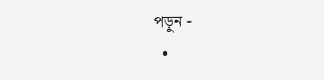পড়ুন -
  •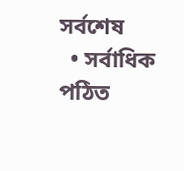সর্বশেষ
  • সর্বাধিক পঠিত